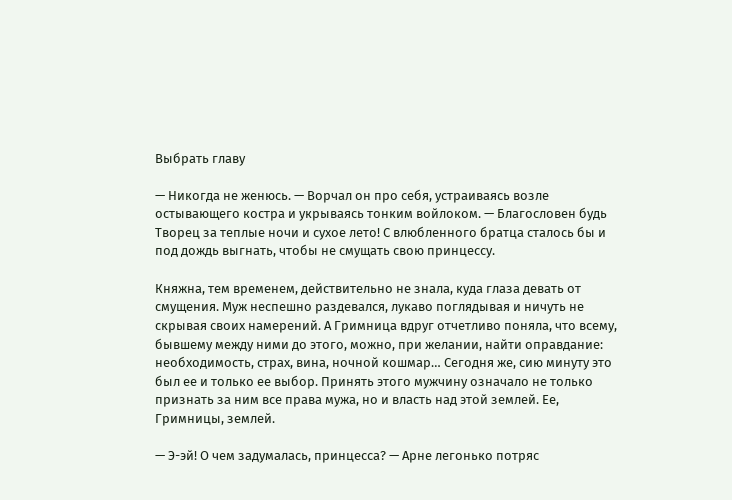Выбрать главу

— Никогда не женюсь. — Ворчал он про себя, устраиваясь возле остывающего костра и укрываясь тонким войлоком. — Благословен будь Творец за теплые ночи и сухое лето! С влюбленного братца сталось бы и под дождь выгнать, чтобы не смущать свою принцессу.

Княжна, тем временем, действительно не знала, куда глаза девать от смущения. Муж неспешно раздевался, лукаво поглядывая и ничуть не скрывая своих намерений. А Гримница вдруг отчетливо поняла, что всему, бывшему между ними до этого, можно, при желании, найти оправдание: необходимость, страх, вина, ночной кошмар… Сегодня же, сию минуту это был ее и только ее выбор. Принять этого мужчину означало не только признать за ним все права мужа, но и власть над этой землей. Ее, Гримницы, землей.

— Э-эй! О чем задумалась, принцесса? — Арне легонько потряс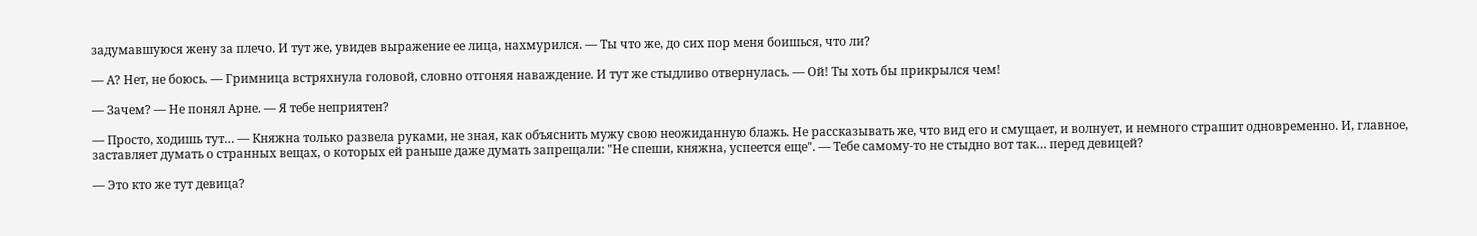задумавшуюся жену за плечо. И тут же, увидев выражение ее лица, нахмурился. — Ты что же, до сих пор меня боишься, что ли?

— А? Нет, не боюсь. — Гримница встряхнула головой, словно отгоняя наваждение. И тут же стыдливо отвернулась. — Ой! Ты хоть бы прикрылся чем!

— Зачем? — Не понял Арне. — Я тебе неприятен?

— Просто, ходишь тут… — Княжна только развела руками, не зная, как объяснить мужу свою неожиданную блажь. Не рассказывать же, что вид его и смущает, и волнует, и немного страшит одновременно. И, главное, заставляет думать о странных вещах, о которых ей раньше даже думать запрещали: "Не спеши, княжна, успеется еще". — Тебе самому-то не стыдно вот так… перед девицей?

— Это кто же тут девица?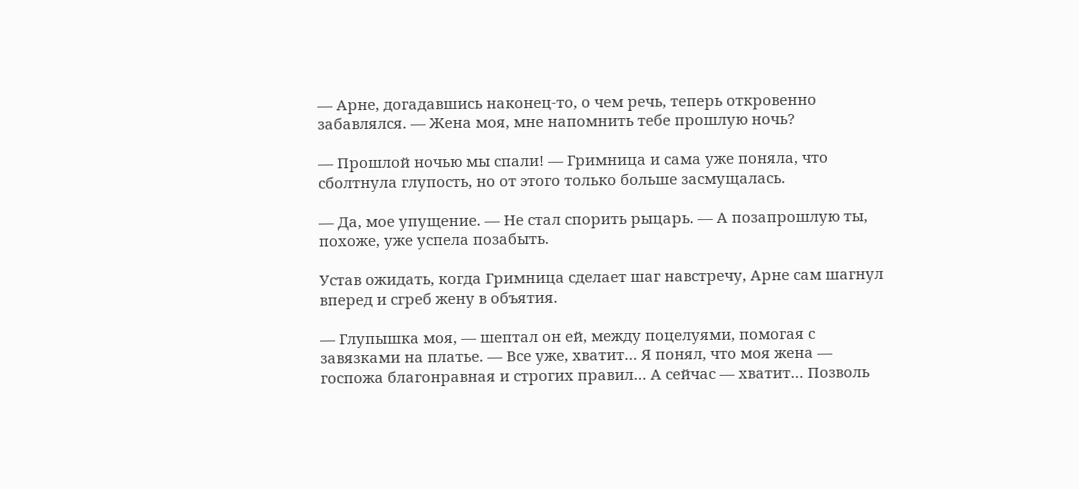— Арне, догадавшись наконец-то, о чем речь, теперь откровенно забавлялся. — Жена моя, мне напомнить тебе прошлую ночь?

— Прошлой ночью мы спали! — Гримница и сама уже поняла, что сболтнула глупость, но от этого только больше засмущалась.

— Да, мое упущение. — Не стал спорить рыцарь. — А позапрошлую ты, похоже, уже успела позабыть.

Устав ожидать, когда Гримница сделает шаг навстречу, Арне сам шагнул вперед и сгреб жену в объятия.

— Глупышка моя, — шептал он ей, между поцелуями, помогая с завязками на платье. — Все уже, хватит… Я понял, что моя жена — госпожа благонравная и строгих правил… А сейчас — хватит… Позволь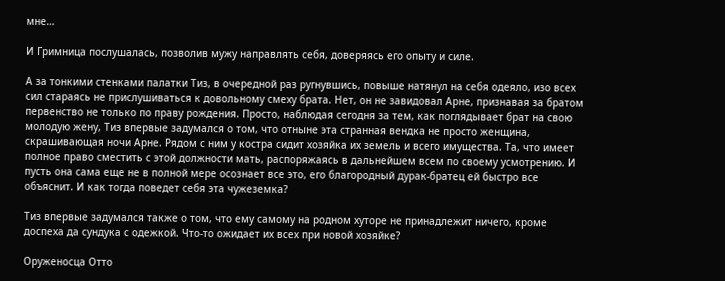мне…

И Гримница послушалась, позволив мужу направлять себя, доверяясь его опыту и силе.

А за тонкими стенками палатки Тиз, в очередной раз ругнувшись, повыше натянул на себя одеяло, изо всех сил стараясь не прислушиваться к довольному смеху брата. Нет, он не завидовал Арне, признавая за братом первенство не только по праву рождения. Просто, наблюдая сегодня за тем, как поглядывает брат на свою молодую жену, Тиз впервые задумался о том, что отныне эта странная вендка не просто женщина, скрашивающая ночи Арне. Рядом с ним у костра сидит хозяйка их земель и всего имущества. Та, что имеет полное право сместить с этой должности мать, распоряжаясь в дальнейшем всем по своему усмотрению. И пусть она сама еще не в полной мере осознает все это, его благородный дурак-братец ей быстро все объяснит. И как тогда поведет себя эта чужеземка?

Тиз впервые задумался также о том, что ему самому на родном хуторе не принадлежит ничего, кроме доспеха да сундука с одежкой. Что-то ожидает их всех при новой хозяйке?

Оруженосца Отто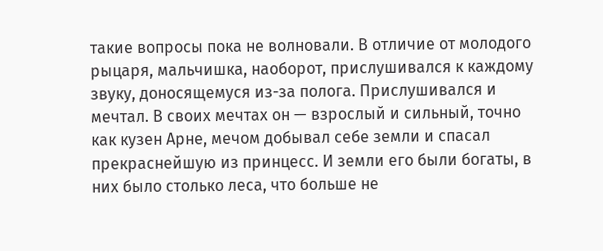такие вопросы пока не волновали. В отличие от молодого рыцаря, мальчишка, наоборот, прислушивался к каждому звуку, доносящемуся из-за полога. Прислушивался и мечтал. В своих мечтах он — взрослый и сильный, точно как кузен Арне, мечом добывал себе земли и спасал прекраснейшую из принцесс. И земли его были богаты, в них было столько леса, что больше не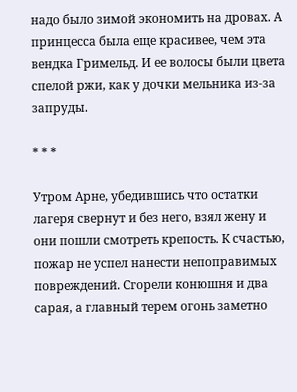надо было зимой экономить на дровах. А принцесса была еще красивее, чем эта вендка Гримельд. И ее волосы были цвета спелой ржи, как у дочки мельника из-за запруды.

* * *

Утром Арне, убедившись что остатки лагеря свернут и без него, взял жену и они пошли смотреть крепость. К счастью, пожар не успел нанести непоправимых повреждений. Сгорели конюшня и два сарая, а главный терем огонь заметно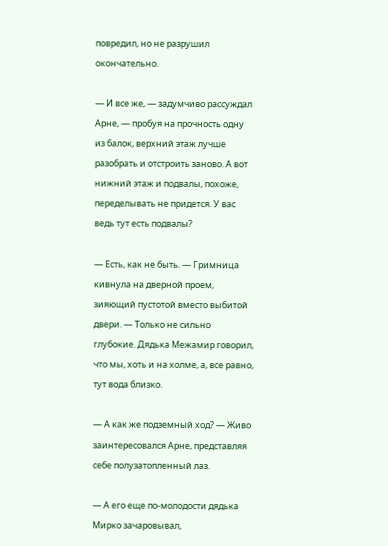повредил, но не разрушил окончательно.

— И все же, — задумчиво рассуждал Арне, — пробуя на прочность одну из балок, верхний этаж лучше разобрать и отстроить заново. А вот нижний этаж и подвалы, похоже, переделывать не придется. У вас ведь тут есть подвалы?

— Есть, как не быть. — Гримница кивнула на дверной проем, зияющий пустотой вместо выбитой двери. — Только не сильно глубокие. Дядька Межамир говорил, что мы, хоть и на холме, а, все равно, тут вода близко.

— А как же подземный ход? — Живо заинтересовался Арне, представляя себе полузатопленный лаз.

— А его еще по-молодости дядька Мирко зачаровывал,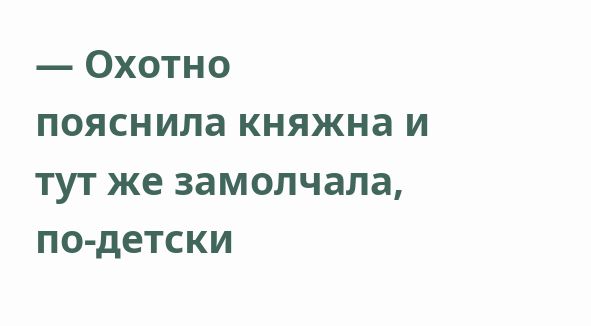— Охотно пояснила княжна и тут же замолчала, по-детски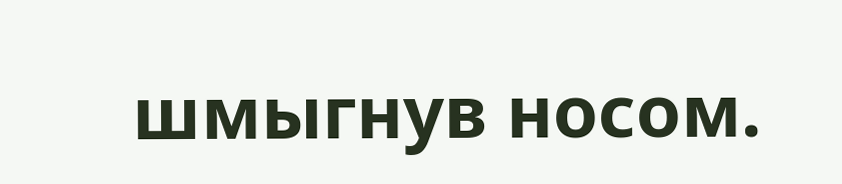шмыгнув носом.